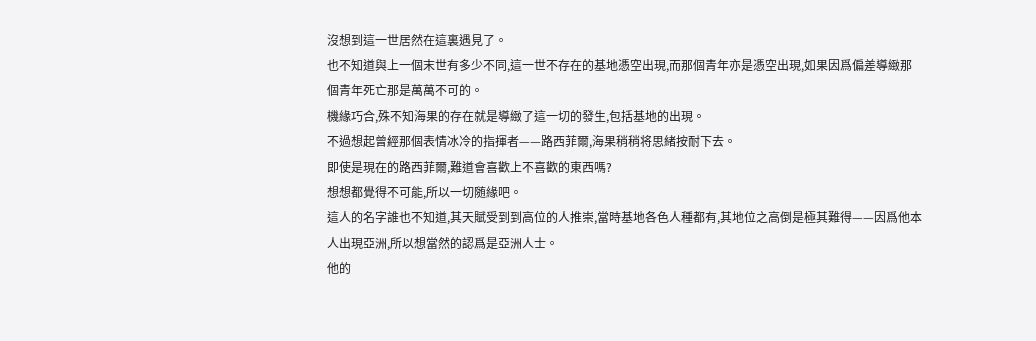沒想到這一世居然在這裏遇見了。
也不知道與上一個末世有多少不同,這一世不存在的基地憑空出現,而那個青年亦是憑空出現,如果因爲偏差導緻那個青年死亡那是萬萬不可的。
機緣巧合,殊不知海果的存在就是導緻了這一切的發生,包括基地的出現。
不過想起曾經那個表情冰冷的指揮者——路西菲爾,海果稍稍将思緒按耐下去。
即使是現在的路西菲爾,難道會喜歡上不喜歡的東西嗎?
想想都覺得不可能,所以一切随緣吧。
這人的名字誰也不知道,其天賦受到到高位的人推崇,當時基地各色人種都有,其地位之高倒是極其難得——因爲他本人出現亞洲,所以想當然的認爲是亞洲人士。
他的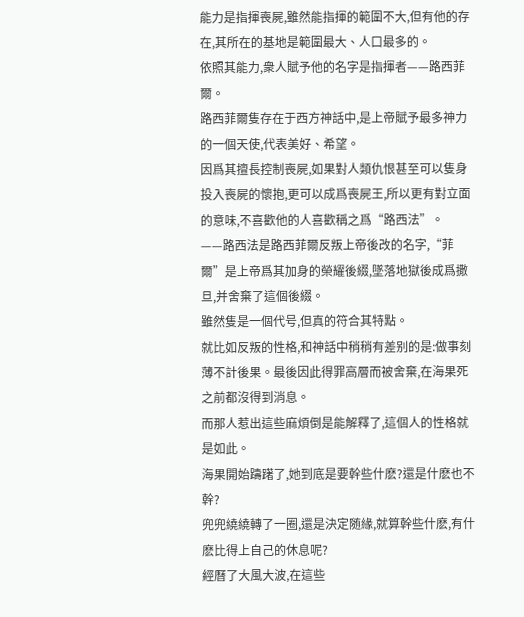能力是指揮喪屍,雖然能指揮的範圍不大,但有他的存在,其所在的基地是範圍最大、人口最多的。
依照其能力,衆人賦予他的名字是指揮者——路西菲爾。
路西菲爾隻存在于西方神話中,是上帝賦予最多神力的一個天使,代表美好、希望。
因爲其擅長控制喪屍,如果對人類仇恨甚至可以隻身投入喪屍的懷抱,更可以成爲喪屍王,所以更有對立面的意味,不喜歡他的人喜歡稱之爲“路西法”。
——路西法是路西菲爾反叛上帝後改的名字,“菲爾”是上帝爲其加身的榮耀後綴,墜落地獄後成爲撒旦,并舍棄了這個後綴。
雖然隻是一個代号,但真的符合其特點。
就比如反叛的性格,和神話中稍稍有差别的是:做事刻薄不計後果。最後因此得罪高層而被舍棄,在海果死之前都沒得到消息。
而那人惹出這些麻煩倒是能解釋了,這個人的性格就是如此。
海果開始躊躇了,她到底是要幹些什麽?還是什麽也不幹?
兜兜繞繞轉了一圈,還是決定随緣,就算幹些什麽,有什麽比得上自己的休息呢?
經曆了大風大波,在這些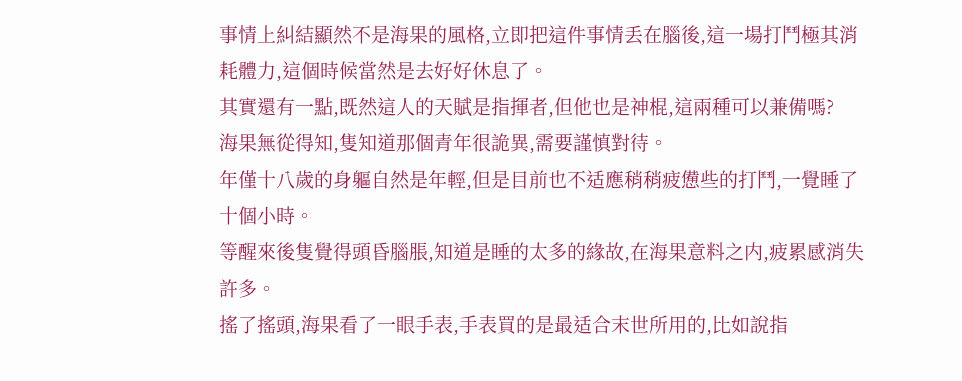事情上糾結顯然不是海果的風格,立即把這件事情丢在腦後,這一場打鬥極其消耗體力,這個時候當然是去好好休息了。
其實還有一點,既然這人的天賦是指揮者,但他也是神棍,這兩種可以兼備嗎?
海果無從得知,隻知道那個青年很詭異,需要謹慎對待。
年僅十八歲的身軀自然是年輕,但是目前也不适應稍稍疲憊些的打鬥,一覺睡了十個小時。
等醒來後隻覺得頭昏腦脹,知道是睡的太多的緣故,在海果意料之内,疲累感消失許多。
搖了搖頭,海果看了一眼手表,手表買的是最适合末世所用的,比如說指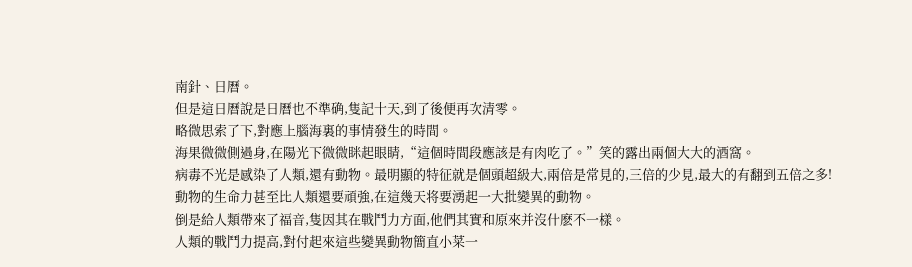南針、日曆。
但是這日曆說是日曆也不準确,隻記十天,到了後便再次清零。
略微思索了下,對應上腦海裏的事情發生的時間。
海果微微側過身,在陽光下微微眯起眼睛,“這個時間段應該是有肉吃了。”笑的露出兩個大大的酒窩。
病毒不光是感染了人類,還有動物。最明顯的特征就是個頭超級大,兩倍是常見的,三倍的少見,最大的有翻到五倍之多!
動物的生命力甚至比人類還要頑強,在這幾天将要湧起一大批變異的動物。
倒是給人類帶來了福音,隻因其在戰鬥力方面,他們其實和原來并沒什麽不一樣。
人類的戰鬥力提高,對付起來這些變異動物簡直小菜一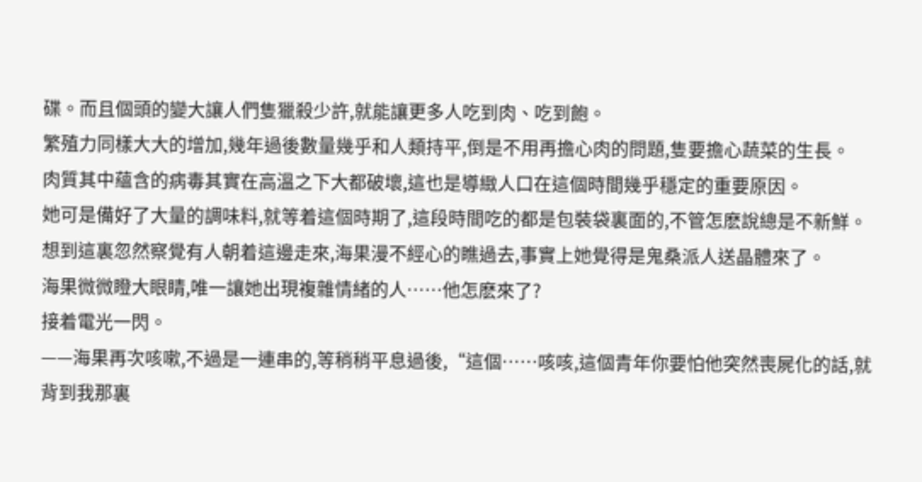碟。而且個頭的變大讓人們隻獵殺少許,就能讓更多人吃到肉、吃到飽。
繁殖力同樣大大的增加,幾年過後數量幾乎和人類持平,倒是不用再擔心肉的問題,隻要擔心蔬菜的生長。
肉質其中蘊含的病毒其實在高溫之下大都破壞,這也是導緻人口在這個時間幾乎穩定的重要原因。
她可是備好了大量的調味料,就等着這個時期了,這段時間吃的都是包裝袋裏面的,不管怎麽說總是不新鮮。
想到這裏忽然察覺有人朝着這邊走來,海果漫不經心的瞧過去,事實上她覺得是鬼桑派人送晶體來了。
海果微微瞪大眼睛,唯一讓她出現複雜情緒的人……他怎麽來了?
接着電光一閃。
——海果再次咳嗽,不過是一連串的,等稍稍平息過後,“這個……咳咳,這個青年你要怕他突然喪屍化的話,就背到我那裏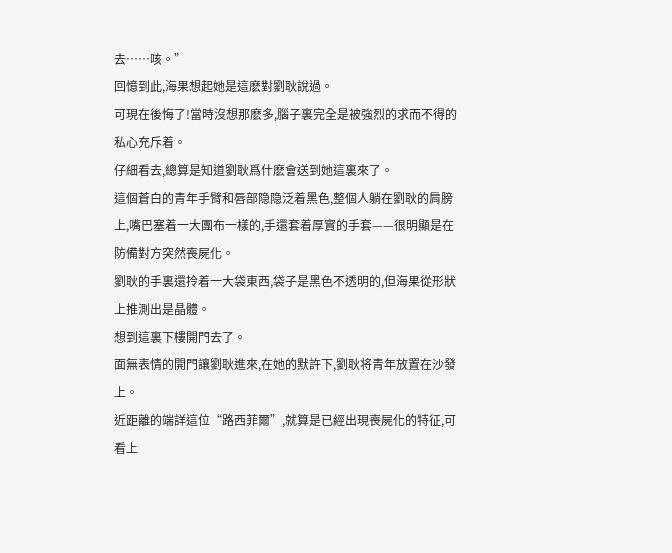去……咳。”
回憶到此,海果想起她是這麽對劉耿說過。
可現在後悔了!當時沒想那麽多,腦子裏完全是被強烈的求而不得的私心充斥着。
仔細看去,總算是知道劉耿爲什麽會送到她這裏來了。
這個蒼白的青年手臂和唇部隐隐泛着黑色,整個人躺在劉耿的肩膀上,嘴巴塞着一大團布一樣的,手還套着厚實的手套——很明顯是在防備對方突然喪屍化。
劉耿的手裏還拎着一大袋東西,袋子是黑色不透明的,但海果從形狀上推測出是晶體。
想到這裏下樓開門去了。
面無表情的開門讓劉耿進來,在她的默許下,劉耿将青年放置在沙發上。
近距離的端詳這位“路西菲爾”,就算是已經出現喪屍化的特征,可看上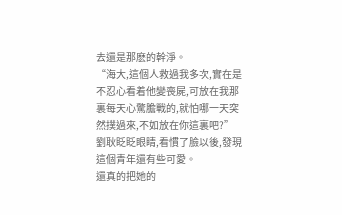去還是那麽的幹淨。
“海大,這個人救過我多次,實在是不忍心看着他變喪屍,可放在我那裏每天心驚膽戰的,就怕哪一天突然撲過來,不如放在你這裏吧?”
劉耿眨眨眼睛,看慣了臉以後,發現這個青年還有些可愛。
還真的把她的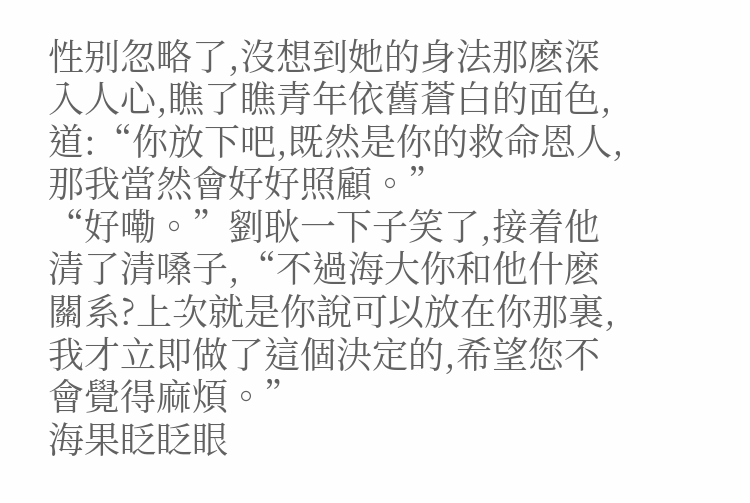性别忽略了,沒想到她的身法那麽深入人心,瞧了瞧青年依舊蒼白的面色,道:“你放下吧,既然是你的救命恩人,那我當然會好好照顧。”
“好嘞。”劉耿一下子笑了,接着他清了清嗓子,“不過海大你和他什麽關系?上次就是你說可以放在你那裏,我才立即做了這個決定的,希望您不會覺得麻煩。”
海果眨眨眼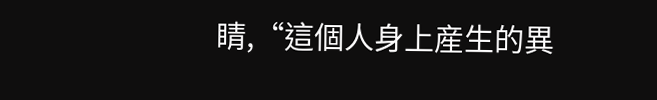睛,“這個人身上産生的異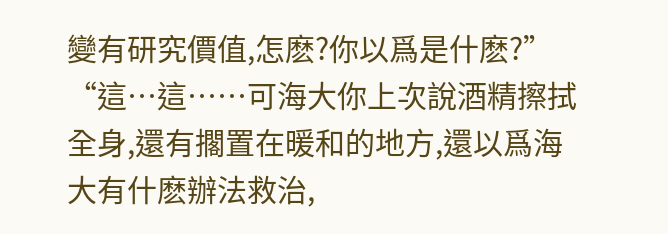變有研究價值,怎麽?你以爲是什麽?”
“這…這……可海大你上次說酒精擦拭全身,還有擱置在暖和的地方,還以爲海大有什麽辦法救治,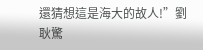還猜想這是海大的故人!”劉耿驚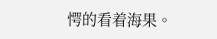愕的看着海果。